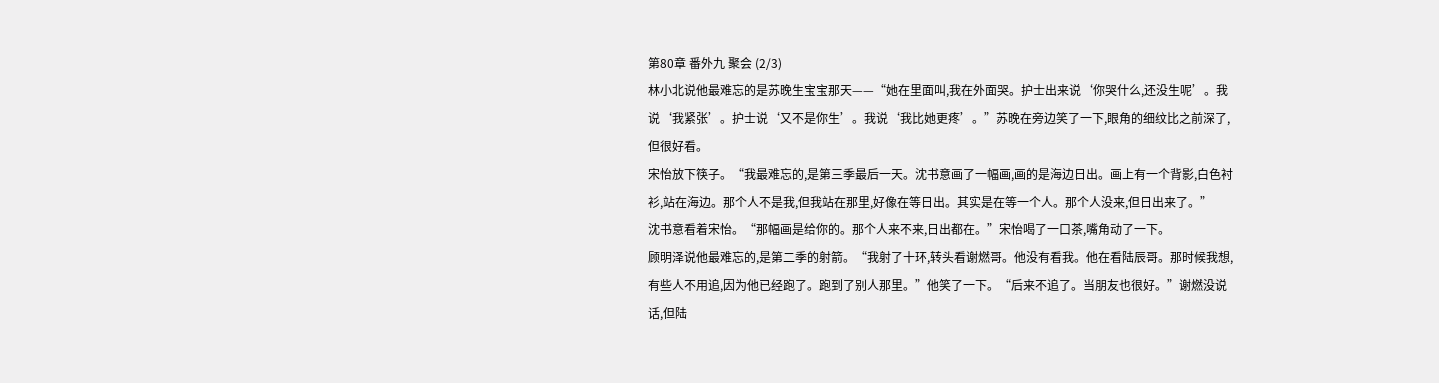第80章 番外九 聚会 (2/3)
林小北说他最难忘的是苏晚生宝宝那天——“她在里面叫,我在外面哭。护士出来说‘你哭什么,还没生呢’。我说‘我紧张’。护士说‘又不是你生’。我说‘我比她更疼’。”苏晚在旁边笑了一下,眼角的细纹比之前深了,但很好看。
宋怡放下筷子。“我最难忘的,是第三季最后一天。沈书意画了一幅画,画的是海边日出。画上有一个背影,白色衬衫,站在海边。那个人不是我,但我站在那里,好像在等日出。其实是在等一个人。那个人没来,但日出来了。”
沈书意看着宋怡。“那幅画是给你的。那个人来不来,日出都在。”宋怡喝了一口茶,嘴角动了一下。
顾明泽说他最难忘的,是第二季的射箭。“我射了十环,转头看谢燃哥。他没有看我。他在看陆辰哥。那时候我想,有些人不用追,因为他已经跑了。跑到了别人那里。”他笑了一下。“后来不追了。当朋友也很好。”谢燃没说话,但陆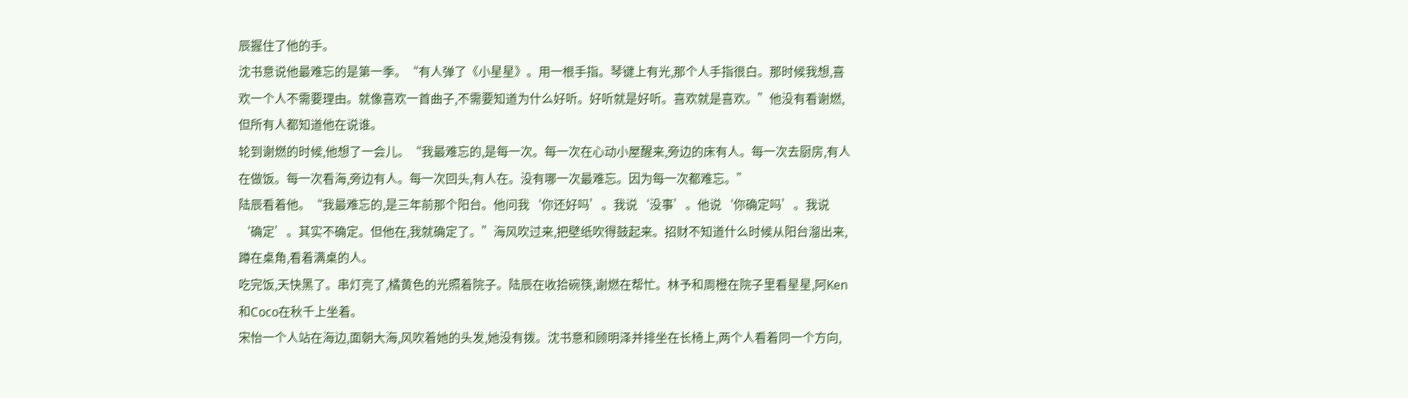辰握住了他的手。
沈书意说他最难忘的是第一季。“有人弹了《小星星》。用一根手指。琴键上有光,那个人手指很白。那时候我想,喜欢一个人不需要理由。就像喜欢一首曲子,不需要知道为什么好听。好听就是好听。喜欢就是喜欢。”他没有看谢燃,但所有人都知道他在说谁。
轮到谢燃的时候,他想了一会儿。“我最难忘的,是每一次。每一次在心动小屋醒来,旁边的床有人。每一次去厨房,有人在做饭。每一次看海,旁边有人。每一次回头,有人在。没有哪一次最难忘。因为每一次都难忘。”
陆辰看着他。“我最难忘的,是三年前那个阳台。他问我‘你还好吗’。我说‘没事’。他说‘你确定吗’。我说‘确定’。其实不确定。但他在,我就确定了。”海风吹过来,把壁纸吹得鼓起来。招财不知道什么时候从阳台溜出来,蹲在桌角,看着满桌的人。
吃完饭,天快黑了。串灯亮了,橘黄色的光照着院子。陆辰在收拾碗筷,谢燃在帮忙。林予和周橙在院子里看星星,阿Ken和Coco在秋千上坐着。
宋怡一个人站在海边,面朝大海,风吹着她的头发,她没有拨。沈书意和顾明泽并排坐在长椅上,两个人看着同一个方向,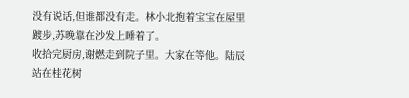没有说话,但谁都没有走。林小北抱着宝宝在屋里踱步,苏晚靠在沙发上睡着了。
收拾完厨房,谢燃走到院子里。大家在等他。陆辰站在桂花树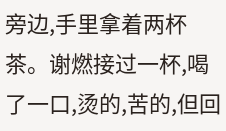旁边,手里拿着两杯茶。谢燃接过一杯,喝了一口,烫的,苦的,但回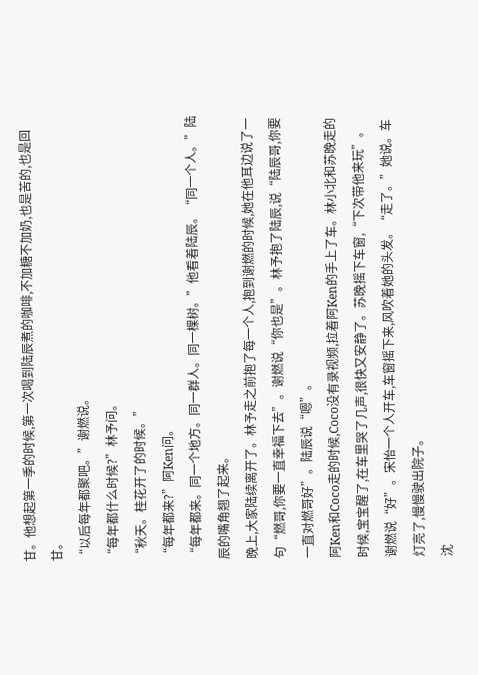甘。他想起第一季的时候,第一次喝到陆辰煮的咖啡,不加糖不加奶,也是苦的,也是回甘。
“以后每年都聚吧。”谢燃说。
“每年都什么时候?”林予问。
“秋天。桂花开了的时候。”
“每年都来?”阿Ken问。
“每年都来。同一个地方。同一群人。同一棵树。”他看着陆辰。“同一个人。”陆辰的嘴角翘了起来。
晚上,大家陆续离开了。林予走之前抱了每一个人,抱到谢燃的时候,她在他耳边说了一句“燃哥,你要一直幸福下去”。谢燃说“你也是”。林予抱了陆辰,说“陆辰哥,你要一直对燃哥好”。陆辰说“嗯”。
阿Ken和Coco走的时候,Coco没有录视频,拉着阿Ken的手上了车。林小北和苏晚走的时候,宝宝醒了,在车里哭了几声,很快又安静了。苏晚摇下车窗,“下次带他来玩”。
谢燃说“好”。宋怡一个人开车,车窗摇下来,风吹着她的头发。“走了。”她说。车灯亮了,慢慢驶出院子。
沈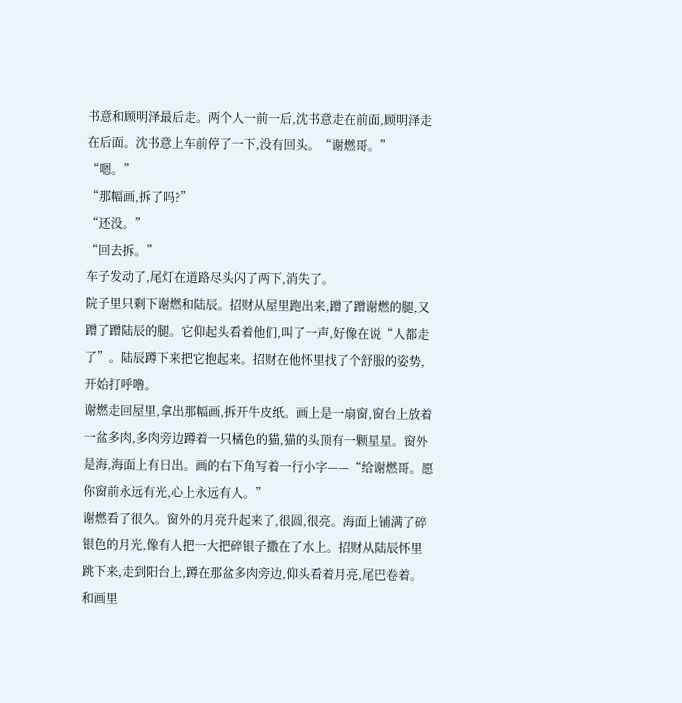书意和顾明泽最后走。两个人一前一后,沈书意走在前面,顾明泽走在后面。沈书意上车前停了一下,没有回头。“谢燃哥。”
“嗯。”
“那幅画,拆了吗?”
“还没。”
“回去拆。”
车子发动了,尾灯在道路尽头闪了两下,消失了。
院子里只剩下谢燃和陆辰。招财从屋里跑出来,蹭了蹭谢燃的腿,又蹭了蹭陆辰的腿。它仰起头看着他们,叫了一声,好像在说“人都走了”。陆辰蹲下来把它抱起来。招财在他怀里找了个舒服的姿势,开始打呼噜。
谢燃走回屋里,拿出那幅画,拆开牛皮纸。画上是一扇窗,窗台上放着一盆多肉,多肉旁边蹲着一只橘色的猫,猫的头顶有一颗星星。窗外是海,海面上有日出。画的右下角写着一行小字——“给谢燃哥。愿你窗前永远有光,心上永远有人。”
谢燃看了很久。窗外的月亮升起来了,很圆,很亮。海面上铺满了碎银色的月光,像有人把一大把碎银子撒在了水上。招财从陆辰怀里跳下来,走到阳台上,蹲在那盆多肉旁边,仰头看着月亮,尾巴卷着。和画里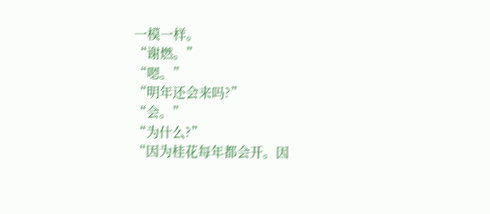一模一样。
“谢燃。”
“嗯。”
“明年还会来吗?”
“会。”
“为什么?”
“因为桂花每年都会开。因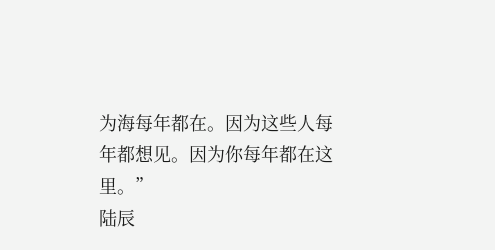为海每年都在。因为这些人每年都想见。因为你每年都在这里。”
陆辰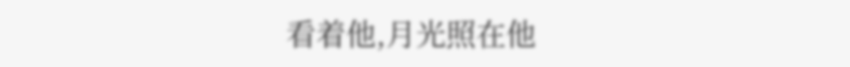看着他,月光照在他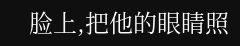脸上,把他的眼睛照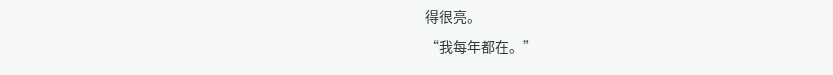得很亮。
“我每年都在。”